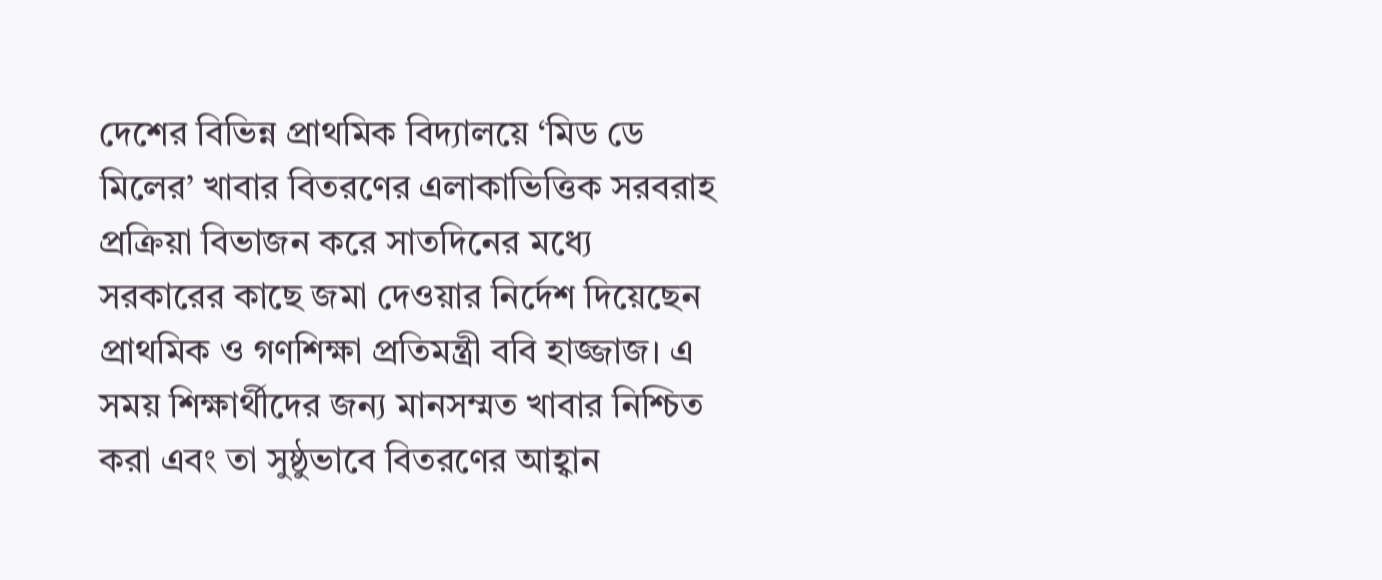দেশের বিভিন্ন প্রাথমিক বিদ্যালয়ে ‘মিড ডে মিলের’ খাবার বিতরণের এলাকাভিত্তিক সরবরাহ প্রক্রিয়া বিভাজন করে সাতদিনের মধ্যে সরকারের কাছে জমা দেওয়ার নির্দেশ দিয়েছেন প্রাথমিক ও গণশিক্ষা প্রতিমন্ত্রী ববি হাজ্জাজ। এ সময় শিক্ষার্থীদের জন্য মানসম্মত খাবার নিশ্চিত করা এবং তা সুষ্ঠুভাবে বিতরণের আহ্বান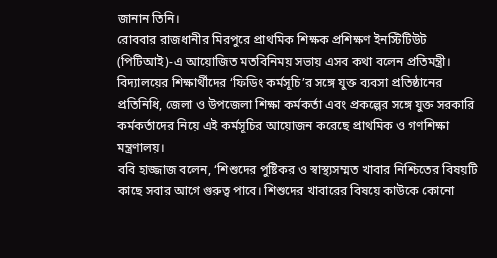জানান তিনি।
রোববার রাজধানীর মিরপুরে প্রাথমিক শিক্ষক প্রশিক্ষণ ইনস্টিটিউট (পিটিআই)-এ আয়োজিত মতবিনিময় সভায় এসব কথা বলেন প্রতিমন্ত্রী। বিদ্যালয়ের শিক্ষার্থীদের ‘ফিডিং কর্মসূচি’র সঙ্গে যুক্ত ব্যবসা প্রতিষ্ঠানের প্রতিনিধি, জেলা ও উপজেলা শিক্ষা কর্মকর্তা এবং প্রকল্পের সঙ্গে যুক্ত সরকারি কর্মকর্তাদের নিয়ে এই কর্মসূচির আয়োজন করেছে প্রাথমিক ও গণশিক্ষা মন্ত্রণালয়।
ববি হাজ্জাজ বলেন, ‘শিশুদের পুষ্টিকর ও স্বাস্থ্যসম্মত খাবার নিশ্চিতের বিষয়টি কাছে সবার আগে গুরুত্ব পাবে। শিশুদের খাবারের বিষয়ে কাউকে কোনো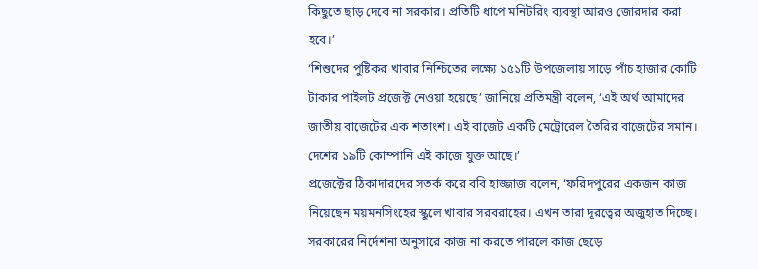কিছুতে ছাড় দেবে না সরকার। প্রতিটি ধাপে মনিটরিং ব্যবস্থা আরও জোরদার করা হবে।’
‘শিশুদের পুষ্টিকর খাবার নিশ্চিতের লক্ষ্যে ১৫১টি উপজেলায় সাড়ে পাঁচ হাজার কোটি টাকার পাইলট প্রজেক্ট নেওয়া হয়েছে’ জানিয়ে প্রতিমন্ত্রী বলেন, ‘এই অর্থ আমাদের জাতীয় বাজেটের এক শতাংশ। এই বাজেট একটি মেট্রোরেল তৈরির বাজেটের সমান। দেশের ১৯টি কোম্পানি এই কাজে যুক্ত আছে।’
প্রজেক্টের ঠিকাদারদের সতর্ক করে ববি হাজ্জাজ বলেন, ‘ফরিদপুরের একজন কাজ নিয়েছেন ময়মনসিংহের স্কুলে খাবার সরবরাহের। এখন তারা দূরত্বের অজুহাত দিচ্ছে। সরকারের নির্দেশনা অনুসারে কাজ না করতে পারলে কাজ ছেড়ে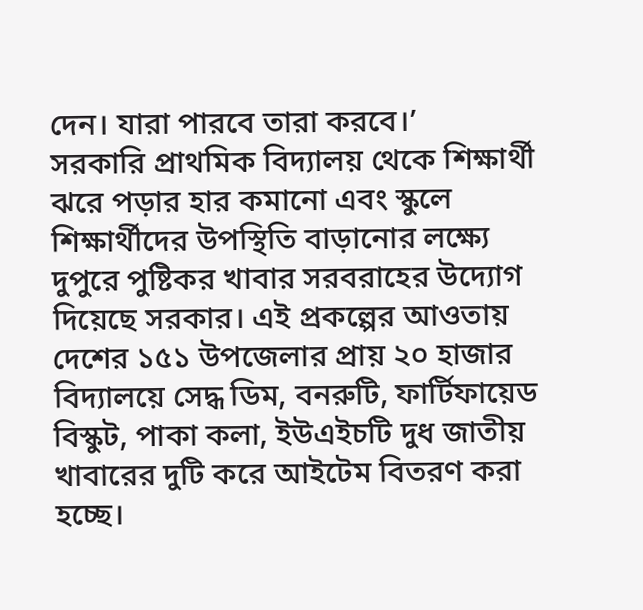দেন। যারা পারবে তারা করবে।’
সরকারি প্রাথমিক বিদ্যালয় থেকে শিক্ষার্থী ঝরে পড়ার হার কমানো এবং স্কুলে শিক্ষার্থীদের উপস্থিতি বাড়ানোর লক্ষ্যে দুপুরে পুষ্টিকর খাবার সরবরাহের উদ্যোগ দিয়েছে সরকার। এই প্রকল্পের আওতায় দেশের ১৫১ উপজেলার প্রায় ২০ হাজার বিদ্যালয়ে সেদ্ধ ডিম, বনরুটি, ফার্টিফায়েড বিস্কুট, পাকা কলা, ইউএইচটি দুধ জাতীয় খাবারের দুটি করে আইটেম বিতরণ করা হচ্ছে।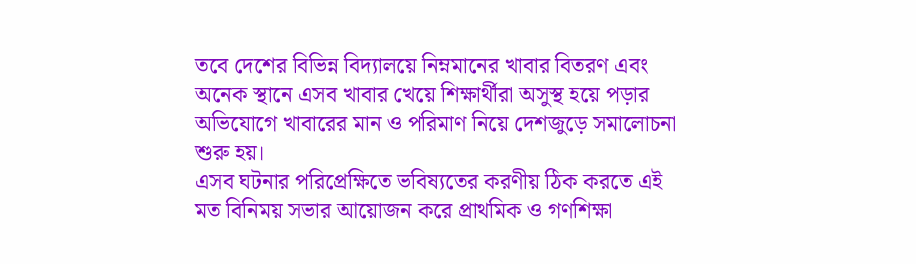তবে দেশের বিভিন্ন বিদ্যালয়ে নিম্নমানের খাবার বিতরণ এবং অনেক স্থানে এসব খাবার খেয়ে শিক্ষার্থীরা অসুস্থ হয়ে পড়ার অভিযোগে খাবারের মান ও পরিমাণ নিয়ে দেশজুড়ে সমালোচনা শুরু হয়।
এসব ঘটনার পরিপ্রেক্ষিতে ভবিষ্যতের করণীয় ঠিক করতে এই মত বিনিময় সভার আয়োজন করে প্রাথমিক ও গণশিক্ষা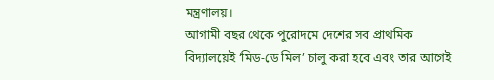মন্ত্রণালয়।
আগামী বছর থেকে পুরোদমে দেশের সব প্রাথমিক বিদ্যালয়েই ‘মিড-ডে মিল’ চালু করা হবে এবং তার আগেই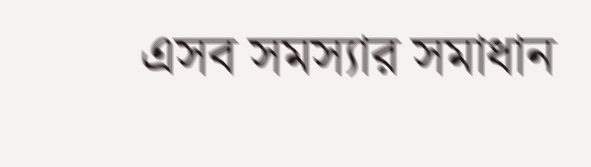এসব সমস্যার সমাধান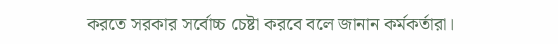করতে সরকার সর্বোচ্চ চেষ্টা করবে বলে জানান কর্মকর্তারা।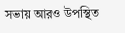সভায় আরও উপস্থিত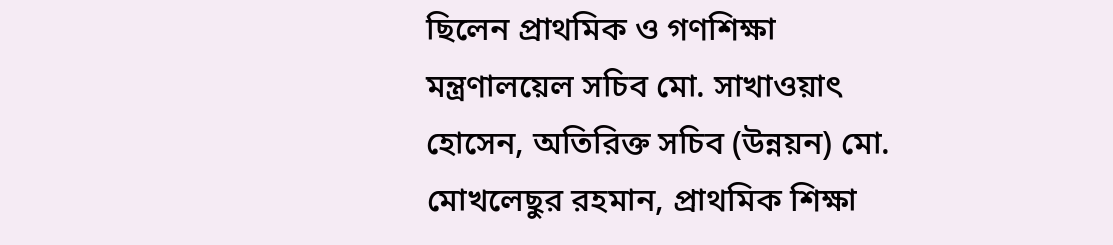ছিলেন প্রাথমিক ও গণশিক্ষা মন্ত্রণালয়েল সচিব মো. সাখাওয়াৎ হোসেন, অতিরিক্ত সচিব (উন্নয়ন) মো. মোখলেছুর রহমান, প্রাথমিক শিক্ষা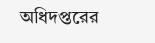অধিদপ্তরের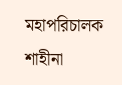মহাপরিচালক শাহীনা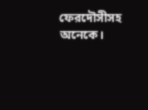ফেরদৌসীসহ অনেকে।